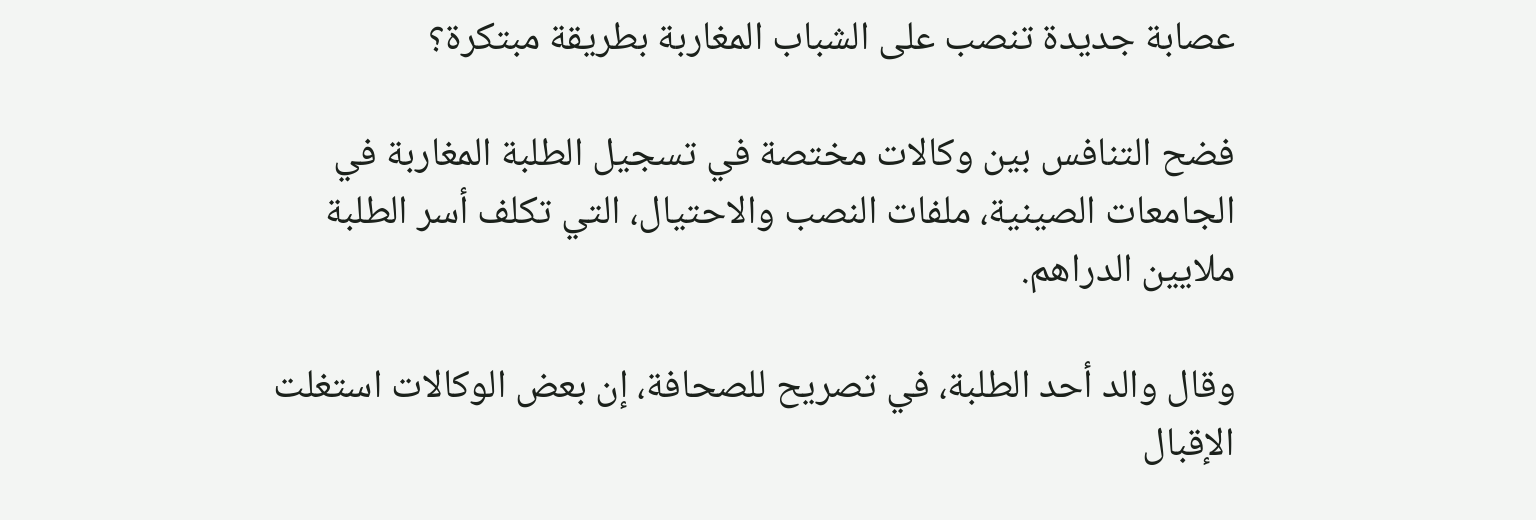عصابة جديدة تنصب على الشباب المغاربة بطريقة مبتكرة؟

فضح التنافس بين وكالات مختصة في تسجيل الطلبة المغاربة في الجامعات الصينية، ملفات النصب والاحتيال، التي تكلف أسر الطلبة ملايين الدراهم.

وقال والد أحد الطلبة، في تصريح للصحافة، إن بعض الوكالات استغلت الإقبال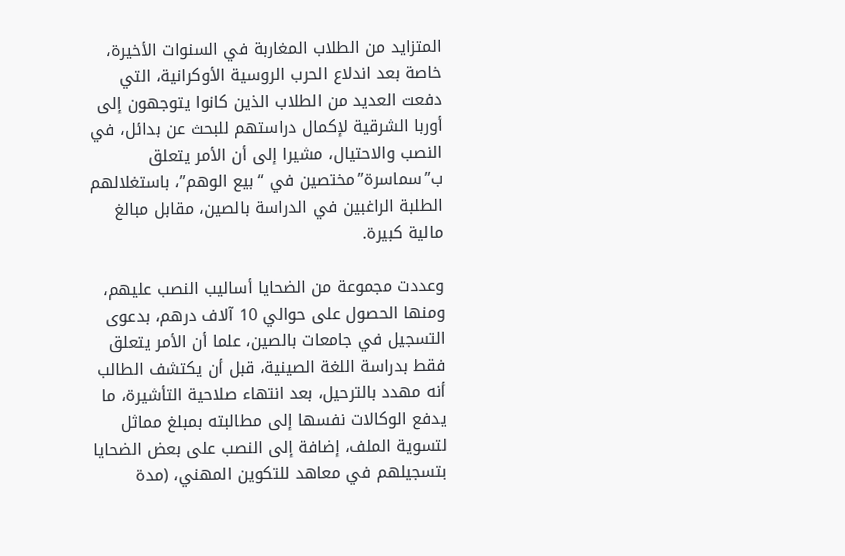المتزايد من الطلاب المغاربة في السنوات الأخيرة، خاصة بعد اندلاع الحرب الروسية الأوكرانية، التي دفعت العديد من الطلاب الذين كانوا يتوجهون إلى أوربا الشرقية لإكمال دراستهم للبحث عن بدائل، في النصب والاحتيال، مشيرا إلى أن الأمر يتعلق ب”سماسرة”مختصين في “بيع الوهم”، باستغلالهم الطلبة الراغبين في الدراسة بالصين، مقابل مبالغ مالية كبيرة.

وعددت مجموعة من الضحايا أساليب النصب عليهم، ومنها الحصول على حوالي 10 آلاف درهم، بدعوى التسجيل في جامعات بالصين، علما أن الأمر يتعلق فقط بدراسة اللغة الصينية، قبل أن يكتشف الطالب أنه مهدد بالترحيل، بعد انتهاء صلاحية التأشيرة، ما يدفع الوكالات نفسها إلى مطالبته بمبلغ مماثل لتسوية الملف، إضافة إلى النصب على بعض الضحايا بتسجيلهم في معاهد للتكوين المهني، (مدة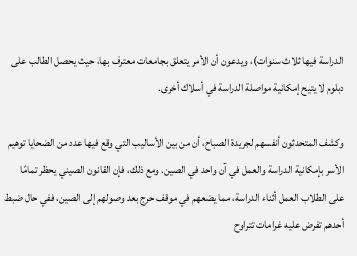الدراسة فيها ثلاث سنوات)، ويدعون أن الأمر يتعلق بجامعات معترف بها، حيث يحصل الطالب على دبلوم لا يتيح إمكانية مواصلة الدراسة في أسلاك أخرى.

وكشف المتحدثون أنفسهم لجريدة الصباح، أن من بين الأساليب التي وقع فيها عدد من الضحايا توهيم الأسر بإمكانية الدراسة والعمل في آن واحد في الصين. ومع ذلك، فإن القانون الصيني يحظر تمامًا على الطلاب العمل أثناء الدراسة، مما يضعهم في موقف حرج بعد وصولهم إلى الصين، ففي حال ضبط أحدهم تفرض عليه غرامات تتراوح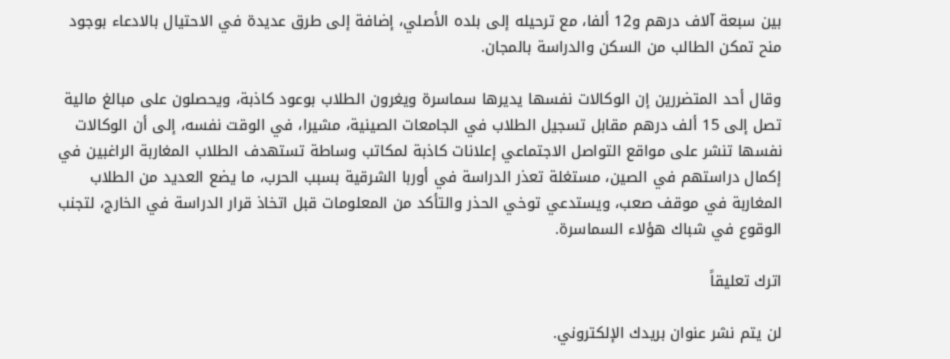بين سبعة آلاف درهم و12 ألفا، مع ترحيله إلى بلده الأصلي، إضافة إلى طرق عديدة في الاحتيال بالادعاء بوجود منح تمكن الطالب من السكن والدراسة بالمجان.

وقال أحد المتضررين إن الوكالات نفسها يديرها سماسرة ويغرون الطلاب بوعود كاذبة، ويحصلون على مبالغ مالية تصل إلى 15 ألف درهم مقابل تسجيل الطلاب في الجامعات الصينية، مشيرا، في الوقت نفسه، إلى أن الوكالات نفسها تنشر على مواقع التواصل الاجتماعي إعلانات كاذبة لمكاتب وساطة تستهدف الطلاب المغاربة الراغبين في إكمال دراستهم في الصين، مستغلة تعذر الدراسة في أوربا الشرقية بسبب الحرب، ما يضع العديد من الطلاب المغاربة في موقف صعب، ويستدعي توخي الحذر والتأكد من المعلومات قبل اتخاذ قرار الدراسة في الخارج، لتجنب الوقوع في شباك هؤلاء السماسرة.

اترك تعليقاً

لن يتم نشر عنوان بريدك الإلكتروني.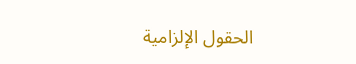الحقول الإلزامية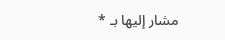مشار إليها بـ *